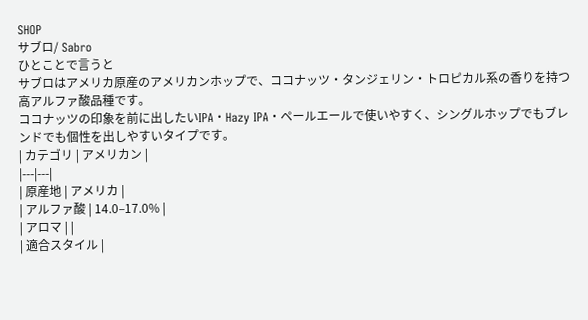SHOP
サブロ/ Sabro
ひとことで言うと
サブロはアメリカ原産のアメリカンホップで、ココナッツ・タンジェリン・トロピカル系の香りを持つ高アルファ酸品種です。
ココナッツの印象を前に出したいIPA・Hazy IPA・ペールエールで使いやすく、シングルホップでもブレンドでも個性を出しやすいタイプです。
| カテゴリ | アメリカン |
|---|---|
| 原産地 | アメリカ |
| アルファ酸 | 14.0–17.0% |
| アロマ | |
| 適合スタイル |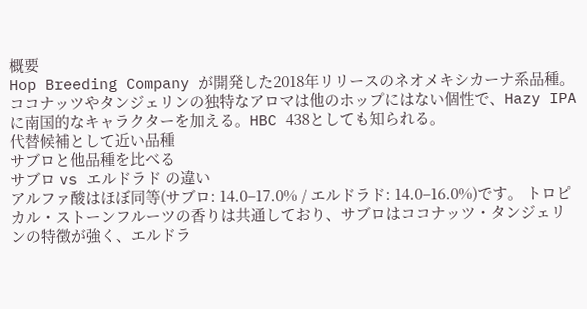概要
Hop Breeding Company が開発した2018年リリースのネオメキシカーナ系品種。ココナッツやタンジェリンの独特なアロマは他のホップにはない個性で、Hazy IPAに南国的なキャラクターを加える。HBC 438としても知られる。
代替候補として近い品種
サブロと他品種を比べる
サブロ vs エルドラド の違い
アルファ酸はほぼ同等(サブロ: 14.0–17.0% / エルドラド: 14.0–16.0%)です。 トロピカル・ストーンフルーツの香りは共通しており、サブロはココナッツ・タンジェリンの特徴が強く、エルドラ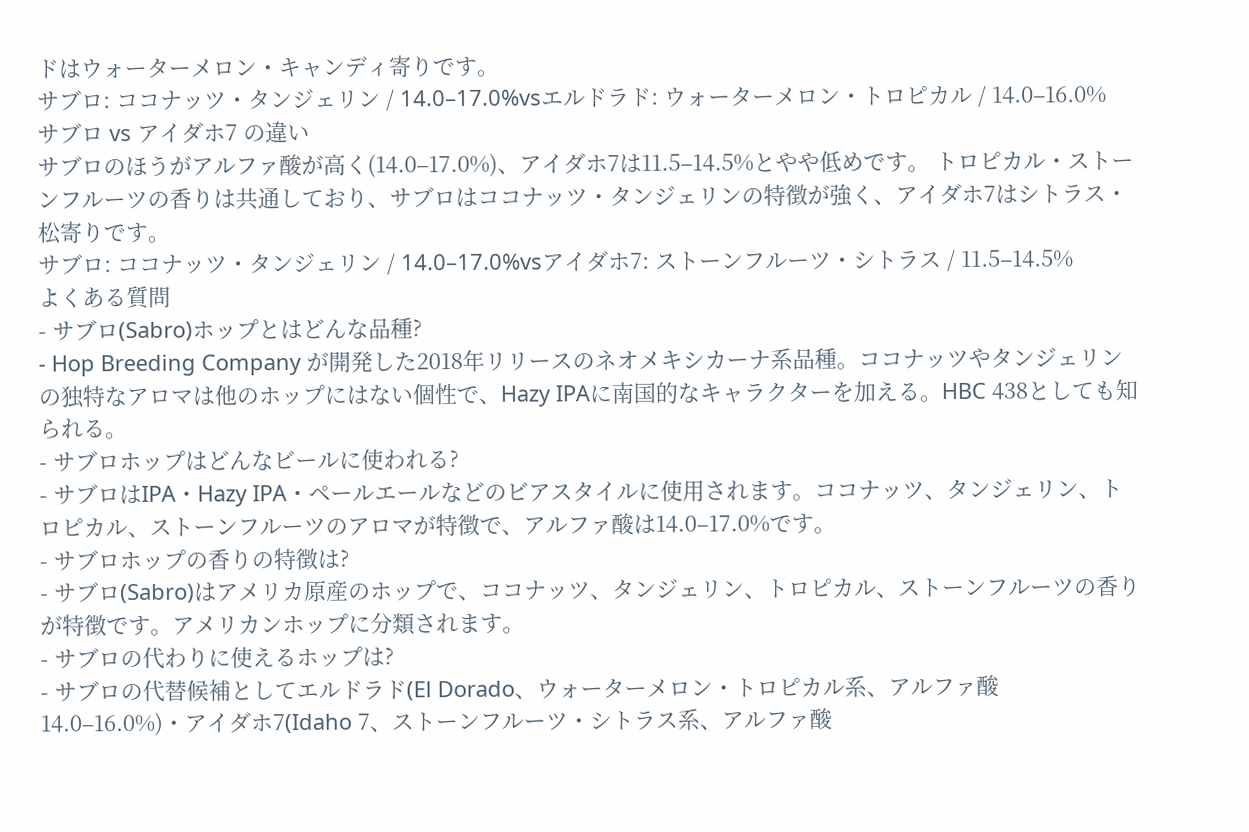ドはウォーターメロン・キャンディ寄りです。
サブロ: ココナッツ・タンジェリン / 14.0–17.0%vsエルドラド: ウォーターメロン・トロピカル / 14.0–16.0%
サブロ vs アイダホ7 の違い
サブロのほうがアルファ酸が高く(14.0–17.0%)、アイダホ7は11.5–14.5%とやや低めです。 トロピカル・ストーンフルーツの香りは共通しており、サブロはココナッツ・タンジェリンの特徴が強く、アイダホ7はシトラス・松寄りです。
サブロ: ココナッツ・タンジェリン / 14.0–17.0%vsアイダホ7: ストーンフルーツ・シトラス / 11.5–14.5%
よくある質問
- サブロ(Sabro)ホップとはどんな品種?
- Hop Breeding Company が開発した2018年リリースのネオメキシカーナ系品種。ココナッツやタンジェリンの独特なアロマは他のホップにはない個性で、Hazy IPAに南国的なキャラクターを加える。HBC 438としても知られる。
- サブロホップはどんなビールに使われる?
- サブロはIPA・Hazy IPA・ペールエールなどのビアスタイルに使用されます。ココナッツ、タンジェリン、トロピカル、ストーンフルーツのアロマが特徴で、アルファ酸は14.0–17.0%です。
- サブロホップの香りの特徴は?
- サブロ(Sabro)はアメリカ原産のホップで、ココナッツ、タンジェリン、トロピカル、ストーンフルーツの香りが特徴です。アメリカンホップに分類されます。
- サブロの代わりに使えるホップは?
- サブロの代替候補としてエルドラド(El Dorado、ウォーターメロン・トロピカル系、アルファ酸14.0–16.0%)・アイダホ7(Idaho 7、ストーンフルーツ・シトラス系、アルファ酸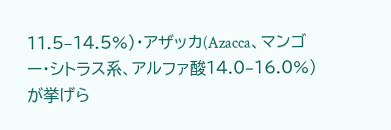11.5–14.5%)・アザッカ(Azacca、マンゴー・シトラス系、アルファ酸14.0–16.0%)が挙げら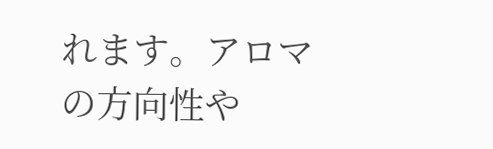れます。アロマの方向性や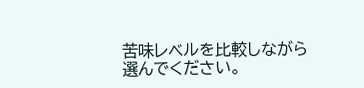苦味レベルを比較しながら選んでください。